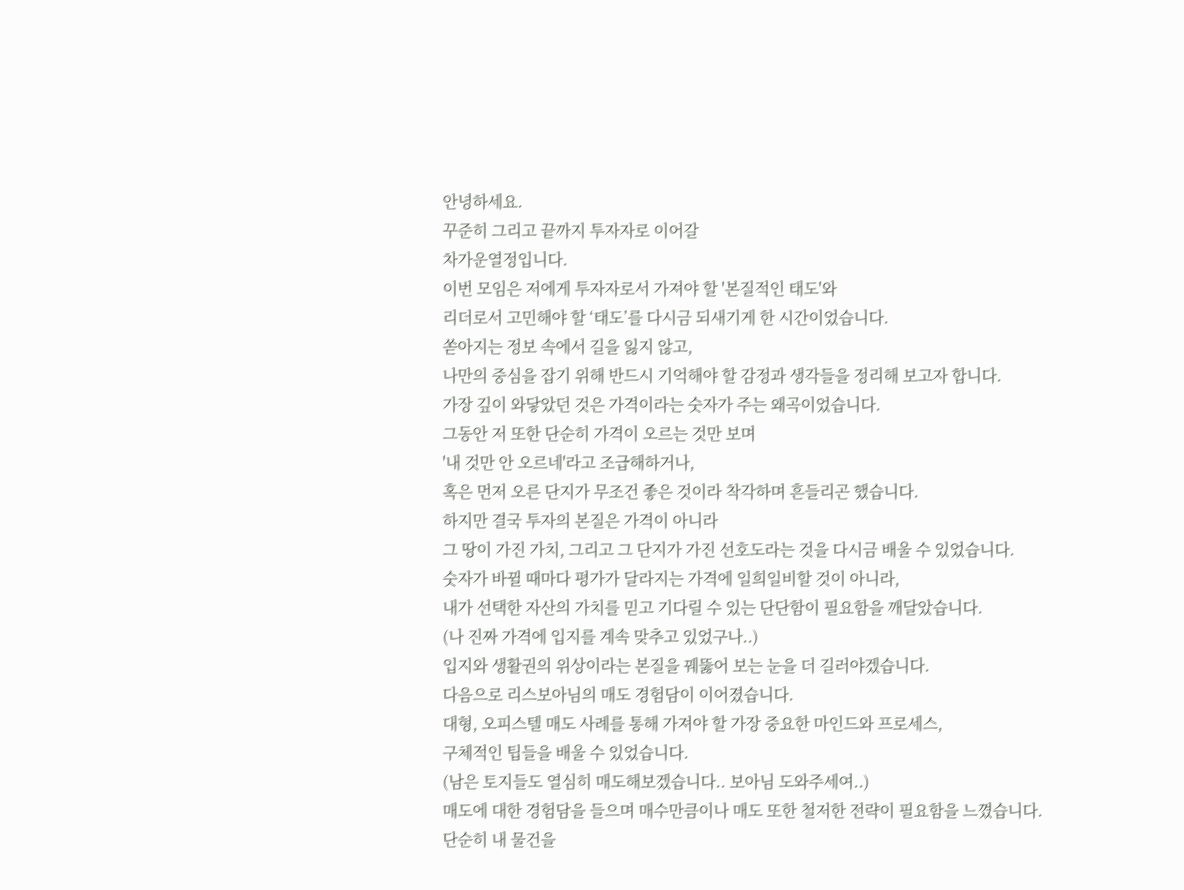안녕하세요.
꾸준히 그리고 끝까지 투자자로 이어갈
차가운열정입니다.
이번 모임은 저에게 투자자로서 가져야 할 '본질적인 태도'와
리더로서 고민해야 할 ‘태도’를 다시금 되새기게 한 시간이었습니다.
쏟아지는 정보 속에서 길을 잃지 않고,
나만의 중심을 잡기 위해 반드시 기억해야 할 감정과 생각들을 정리해 보고자 합니다.
가장 깊이 와닿았던 것은 가격이라는 숫자가 주는 왜곡이었습니다.
그동안 저 또한 단순히 가격이 오르는 것만 보며
'내 것만 안 오르네'라고 조급해하거나,
혹은 먼저 오른 단지가 무조건 좋은 것이라 착각하며 흔들리곤 했습니다.
하지만 결국 투자의 본질은 가격이 아니라
그 땅이 가진 가치, 그리고 그 단지가 가진 선호도라는 것을 다시금 배울 수 있었습니다.
숫자가 바뀔 때마다 평가가 달라지는 가격에 일희일비할 것이 아니라,
내가 선택한 자산의 가치를 믿고 기다릴 수 있는 단단함이 필요함을 깨달았습니다.
(나 진짜 가격에 입지를 계속 맞추고 있었구나..)
입지와 생활권의 위상이라는 본질을 꿰뚫어 보는 눈을 더 길러야겠습니다.
다음으로 리스보아님의 매도 경험담이 이어졌습니다.
대형, 오피스텔 매도 사례를 통해 가져야 할 가장 중요한 마인드와 프로세스,
구체적인 팁들을 배울 수 있었습니다.
(남은 토지들도 열심히 매도해보겠습니다.. 보아님 도와주세여..)
매도에 대한 경험담을 들으며 매수만큼이나 매도 또한 철저한 전략이 필요함을 느꼈습니다.
단순히 내 물건을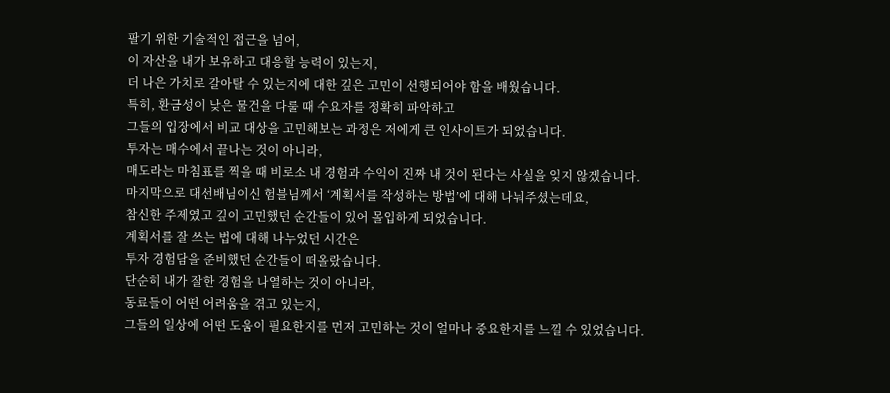팔기 위한 기술적인 접근을 넘어,
이 자산을 내가 보유하고 대응할 능력이 있는지,
더 나은 가치로 갈아탈 수 있는지에 대한 깊은 고민이 선행되어야 함을 배웠습니다.
특히, 환금성이 낮은 물건을 다룰 때 수요자를 정확히 파악하고
그들의 입장에서 비교 대상을 고민해보는 과정은 저에게 큰 인사이트가 되었습니다.
투자는 매수에서 끝나는 것이 아니라,
매도라는 마침표를 찍을 때 비로소 내 경험과 수익이 진짜 내 것이 된다는 사실을 잊지 않겠습니다.
마지막으로 대선배님이신 험블님께서 ‘계획서를 작성하는 방법’에 대해 나눠주셨는데요,
참신한 주제였고 깊이 고민했던 순간들이 있어 몰입하게 되었습니다.
계획서를 잘 쓰는 법에 대해 나누었던 시간은
투자 경험담을 준비했던 순간들이 떠올랐습니다.
단순히 내가 잘한 경험을 나열하는 것이 아니라,
동료들이 어떤 어려움을 겪고 있는지,
그들의 일상에 어떤 도움이 필요한지를 먼저 고민하는 것이 얼마나 중요한지를 느낄 수 있었습니다.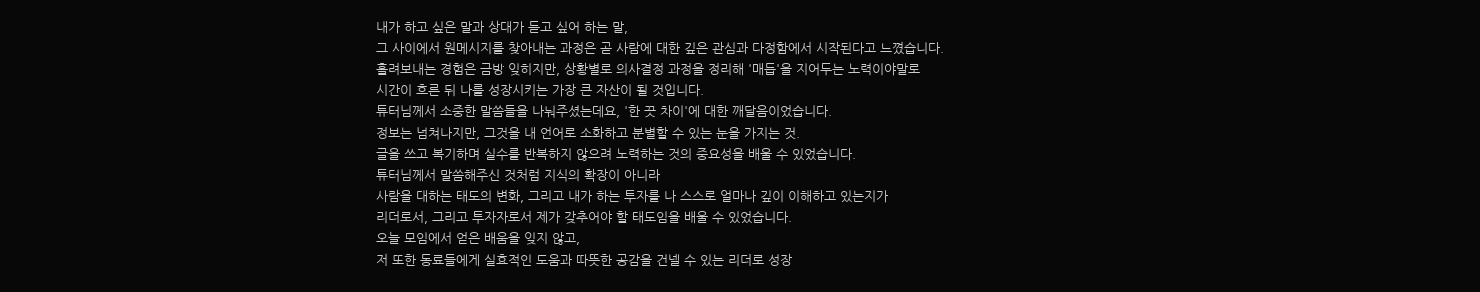내가 하고 싶은 말과 상대가 듣고 싶어 하는 말,
그 사이에서 원메시지를 찾아내는 과정은 곧 사람에 대한 깊은 관심과 다정함에서 시작된다고 느꼈습니다.
흘려보내는 경험은 금방 잊히지만, 상황별로 의사결정 과정을 정리해 '매듭'을 지어두는 노력이야말로
시간이 흐른 뒤 나를 성장시키는 가장 큰 자산이 될 것입니다.
튜터님께서 소중한 말씀들을 나눠주셨는데요, '한 끗 차이'에 대한 깨달음이었습니다.
정보는 넘쳐나지만, 그것을 내 언어로 소화하고 분별할 수 있는 눈을 가지는 것.
글을 쓰고 복기하며 실수를 반복하지 않으려 노력하는 것의 중요성을 배울 수 있었습니다.
튜터님께서 말씀해주신 것처럼 지식의 확장이 아니라
사람을 대하는 태도의 변화, 그리고 내가 하는 투자를 나 스스로 얼마나 깊이 이해하고 있는지가
리더로서, 그리고 투자자로서 제가 갖추어야 할 태도임을 배울 수 있었습니다.
오늘 모임에서 얻은 배움을 잊지 않고,
저 또한 동료들에게 실효적인 도움과 따뜻한 공감을 건넬 수 있는 리더로 성장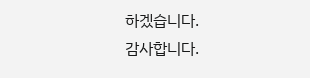하겠습니다.
감사합니다.